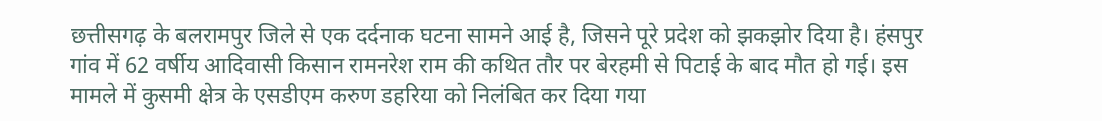छत्तीसगढ़ के बलरामपुर जिले से एक दर्दनाक घटना सामने आई है, जिसने पूरे प्रदेश को झकझोर दिया है। हंसपुर गांव में 62 वर्षीय आदिवासी किसान रामनरेश राम की कथित तौर पर बेरहमी से पिटाई के बाद मौत हो गई। इस मामले में कुसमी क्षेत्र के एसडीएम करुण डहरिया को निलंबित कर दिया गया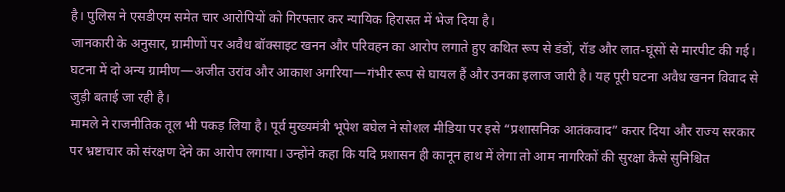है। पुलिस ने एसडीएम समेत चार आरोपियों को गिरफ्तार कर न्यायिक हिरासत में भेज दिया है।
जानकारी के अनुसार, ग्रामीणों पर अवैध बॉक्साइट खनन और परिवहन का आरोप लगाते हुए कथित रूप से डंडों, रॉड और लात-घूंसों से मारपीट की गई। घटना में दो अन्य ग्रामीण—अजीत उरांव और आकाश अगरिया—गंभीर रूप से घायल हैं और उनका इलाज जारी है। यह पूरी घटना अवैध खनन विवाद से जुड़ी बताई जा रही है।
मामले ने राजनीतिक तूल भी पकड़ लिया है। पूर्व मुख्यमंत्री भूपेश बघेल ने सोशल मीडिया पर इसे “प्रशासनिक आतंकवाद” करार दिया और राज्य सरकार पर भ्रष्टाचार को संरक्षण देने का आरोप लगाया। उन्होंने कहा कि यदि प्रशासन ही कानून हाथ में लेगा तो आम नागरिकों की सुरक्षा कैसे सुनिश्चित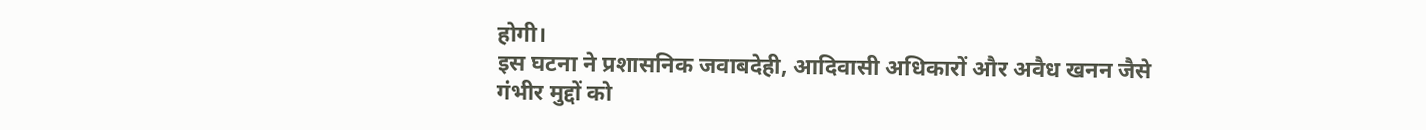होगी।
इस घटना ने प्रशासनिक जवाबदेही, आदिवासी अधिकारों और अवैध खनन जैसे गंभीर मुद्दों को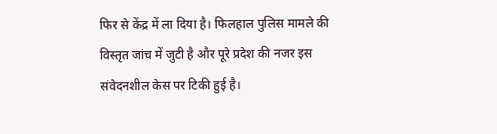फिर से केंद्र में ला दिया है। फिलहाल पुलिस मामले की विस्तृत जांच में जुटी है और पूरे प्रदेश की नजर इस संवेदनशील केस पर टिकी हुई है।